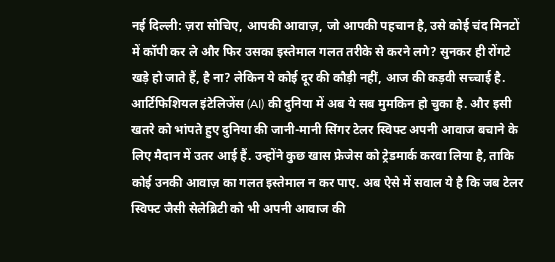नई दिल्ली: ज़रा सोचिए, आपकी आवाज़, जो आपकी पहचान है, उसे कोई चंद मिनटों में कॉपी कर ले और फिर उसका इस्तेमाल गलत तरीके से करने लगे? सुनकर ही रोंगटे खड़े हो जाते हैं, है ना? लेकिन ये कोई दूर की कौड़ी नहीं, आज की कड़वी सच्चाई है. आर्टिफिशियल इंटेलिजेंस (AI) की दुनिया में अब ये सब मुमकिन हो चुका है. और इसी खतरे को भांपते हुए दुनिया की जानी-मानी सिंगर टेलर स्विफ्ट अपनी आवाज बचाने के लिए मैदान में उतर आई हैं. उन्होंने कुछ खास फ्रेजेस को ट्रेडमार्क करवा लिया है, ताकि कोई उनकी आवाज़ का गलत इस्तेमाल न कर पाए. अब ऐसे में सवाल ये है कि जब टेलर स्विफ्ट जैसी सेलेब्रिटी को भी अपनी आवाज की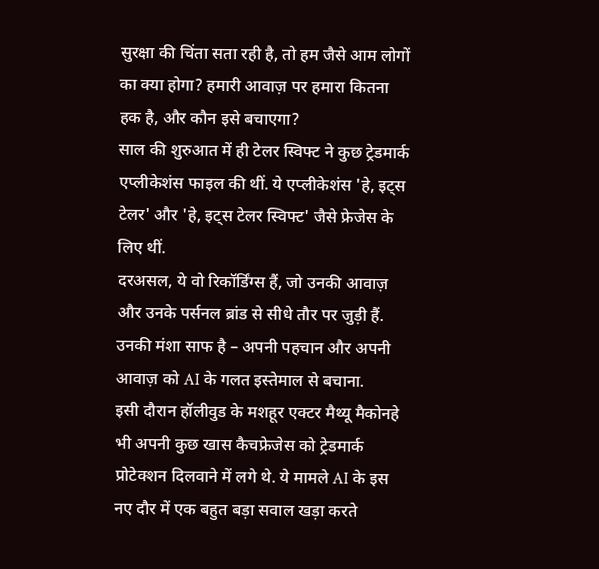सुरक्षा की चिंता सता रही है, तो हम जैसे आम लोगों का क्या होगा? हमारी आवाज़ पर हमारा कितना हक है, और कौन इसे बचाएगा?
साल की शुरुआत में ही टेलर स्विफ्ट ने कुछ ट्रेडमार्क एप्लीकेशंस फाइल की थीं. ये एप्लीकेशंस 'हे, इट्स टेलर' और 'हे, इट्स टेलर स्विफ्ट' जैसे फ्रेजेस के लिए थीं.
दरअसल, ये वो रिकॉर्डिंग्स हैं, जो उनकी आवाज़ और उनके पर्सनल ब्रांड से सीधे तौर पर जुड़ी हैं. उनकी मंशा साफ है – अपनी पहचान और अपनी आवाज़ को AI के गलत इस्तेमाल से बचाना.
इसी दौरान हॉलीवुड के मशहूर एक्टर मैथ्यू मैकोनहे भी अपनी कुछ खास कैचफ्रेजेस को ट्रेडमार्क प्रोटेक्शन दिलवाने में लगे थे. ये मामले AI के इस नए दौर में एक बहुत बड़ा सवाल खड़ा करते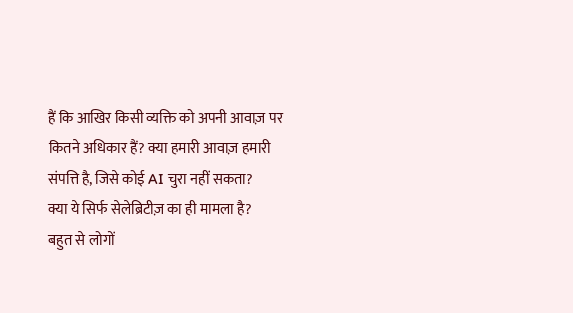हैं कि आखिर किसी व्यक्ति को अपनी आवाज़ पर कितने अधिकार हैं? क्या हमारी आवाज़ हमारी संपत्ति है, जिसे कोई AI चुरा नहीं सकता?
क्या ये सिर्फ सेलेब्रिटीज़ का ही मामला है?
बहुत से लोगों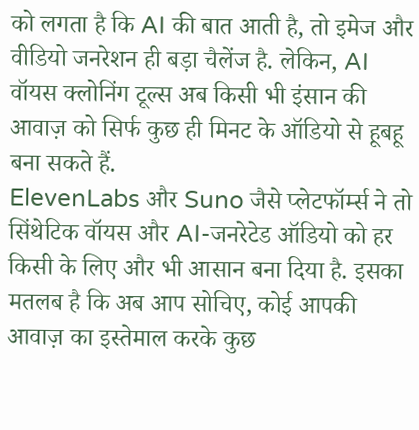को लगता है कि AI की बात आती है, तो इमेज और वीडियो जनरेशन ही बड़ा चैलेंज है. लेकिन, AI वॉयस क्लोनिंग टूल्स अब किसी भी इंसान की आवाज़ को सिर्फ कुछ ही मिनट के ऑडियो से हूबहू बना सकते हैं.
ElevenLabs और Suno जैसे प्लेटफॉर्म्स ने तो सिंथेटिक वॉयस और AI-जनरेटेड ऑडियो को हर किसी के लिए और भी आसान बना दिया है. इसका मतलब है कि अब आप सोचिए, कोई आपकी आवाज़ का इस्तेमाल करके कुछ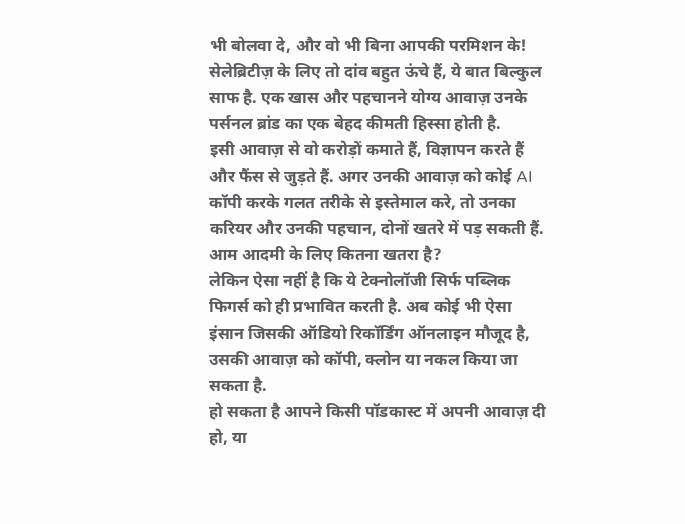भी बोलवा दे, और वो भी बिना आपकी परमिशन के!
सेलेब्रिटीज़ के लिए तो दांव बहुत ऊंचे हैं, ये बात बिल्कुल साफ है. एक खास और पहचानने योग्य आवाज़ उनके पर्सनल ब्रांड का एक बेहद कीमती हिस्सा होती है.
इसी आवाज़ से वो करोड़ों कमाते हैं, विज्ञापन करते हैं और फैंस से जुड़ते हैं. अगर उनकी आवाज़ को कोई AI कॉपी करके गलत तरीके से इस्तेमाल करे, तो उनका करियर और उनकी पहचान, दोनों खतरे में पड़ सकती हैं.
आम आदमी के लिए कितना खतरा है?
लेकिन ऐसा नहीं है कि ये टेक्नोलॉजी सिर्फ पब्लिक फिगर्स को ही प्रभावित करती है. अब कोई भी ऐसा इंसान जिसकी ऑडियो रिकॉर्डिंग ऑनलाइन मौजूद है, उसकी आवाज़ को कॉपी, क्लोन या नकल किया जा सकता है.
हो सकता है आपने किसी पॉडकास्ट में अपनी आवाज़ दी हो, या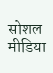सोशल मीडिया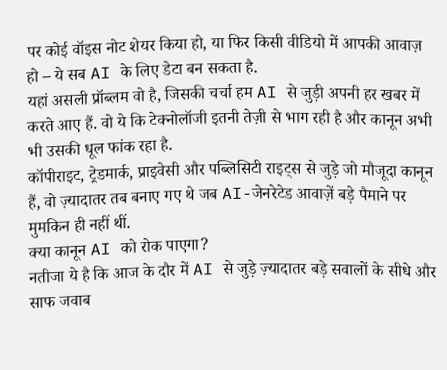पर कोई वॉइस नोट शेयर किया हो, या फिर किसी वीडियो में आपकी आवाज़ हो – ये सब AI के लिए डेटा बन सकता है.
यहां असली प्रॉब्लम वो है, जिसकी चर्चा हम AI से जुड़ी अपनी हर खबर में करते आए हैं. वो ये कि टेक्नोलॉजी इतनी तेज़ी से भाग रही है और कानून अभी भी उसकी धूल फांक रहा है.
कॉपीराइट, ट्रेडमार्क, प्राइवेसी और पब्लिसिटी राइट्स से जुड़े जो मौजूदा कानून हैं, वो ज़्यादातर तब बनाए गए थे जब AI-जेनरेटेड आवाज़ें बड़े पैमाने पर मुमकिन ही नहीं थीं.
क्या कानून AI को रोक पाएगा?
नतीजा ये है कि आज के दौर में AI से जुड़े ज़्यादातर बड़े सवालों के सीधे और साफ जवाब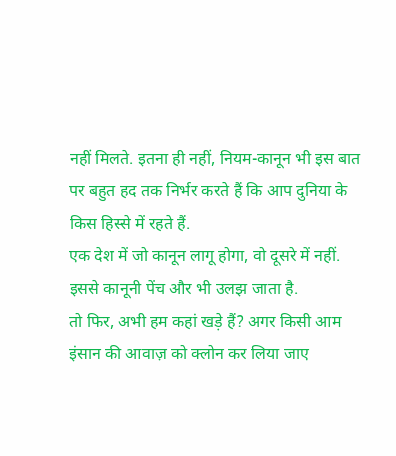नहीं मिलते. इतना ही नहीं, नियम-कानून भी इस बात पर बहुत हद तक निर्भर करते हैं कि आप दुनिया के किस हिस्से में रहते हैं.
एक देश में जो कानून लागू होगा, वो दूसरे में नहीं. इससे कानूनी पेंच और भी उलझ जाता है.
तो फिर, अभी हम कहां खड़े हैं? अगर किसी आम इंसान की आवाज़ को क्लोन कर लिया जाए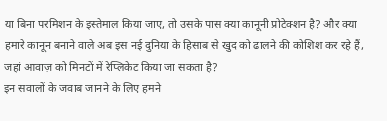या बिना परमिशन के इस्तेमाल किया जाए, तो उसके पास क्या कानूनी प्रोटेक्शन है? और क्या हमारे कानून बनाने वाले अब इस नई दुनिया के हिसाब से खुद को ढालने की कोशिश कर रहे हैं, जहां आवाज़ को मिनटों में रेप्लिकेट किया जा सकता है?
इन सवालों के जवाब जानने के लिए हमने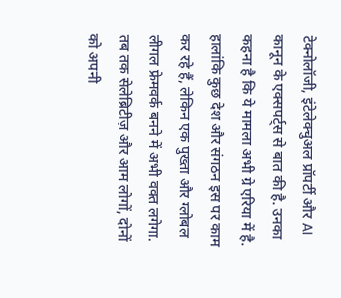टेक्नोलॉजी, इंटेलेक्चुअल प्रॉपर्टी और AI कानून के एक्सपर्ट्स से बात की है. उनका कहना है कि ये मामला अभी ग्रे एरिया में है.
हालांकि कुछ देश और संगठन इस पर काम कर रहे हैं, लेकिन एक पुख्ता और ग्लोबल लीगल फ्रेमवर्क बनने में अभी वक्त लगेगा. तब तक सेलेब्रिटीज़ और आम लोगों, दोनों को अपनी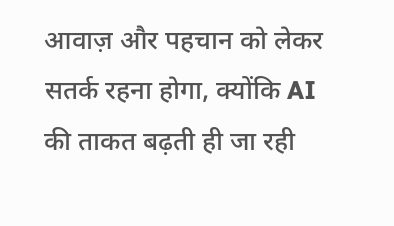आवाज़ और पहचान को लेकर सतर्क रहना होगा, क्योंकि AI की ताकत बढ़ती ही जा रही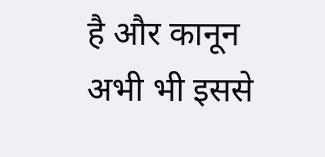है और कानून अभी भी इससे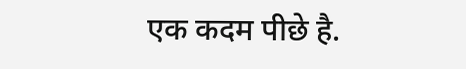एक कदम पीछे है.